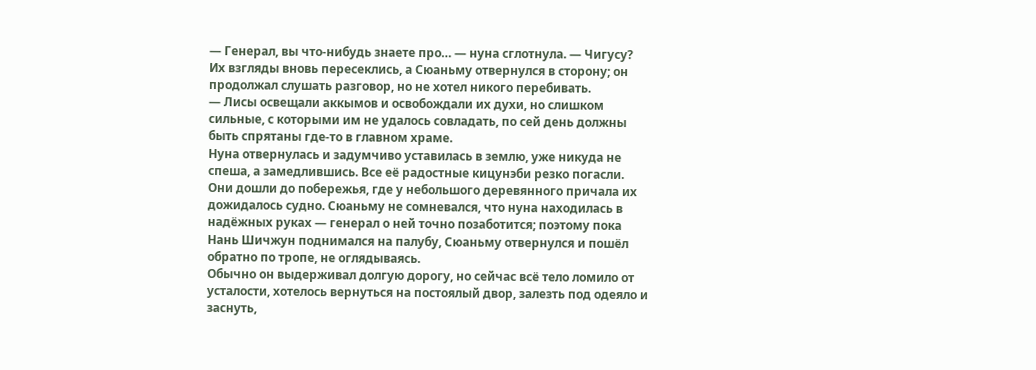— Генерал, вы что-нибудь знаете про… — нуна сглотнула. — Чигусу?
Их взгляды вновь пересеклись, а Сюаньму отвернулся в сторону; он продолжал слушать разговор, но не хотел никого перебивать.
— Лисы освещали аккымов и освобождали их духи, но слишком сильные, с которыми им не удалось совладать, по сей день должны быть спрятаны где-то в главном храме.
Нуна отвернулась и задумчиво уставилась в землю, уже никуда не спеша, а замедлившись. Все её радостные кицунэби резко погасли.
Они дошли до побережья, где у небольшого деревянного причала их дожидалось судно. Сюаньму не сомневался, что нуна находилась в надёжных руках — генерал о ней точно позаботится; поэтому пока Нань Шичжун поднимался на палубу, Сюаньму отвернулся и пошёл обратно по тропе, не оглядываясь.
Обычно он выдерживал долгую дорогу, но сейчас всё тело ломило от усталости, хотелось вернуться на постоялый двор, залезть под одеяло и заснуть,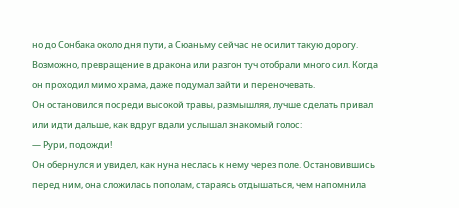но до Сонбака около дня пути, а Сюаньму сейчас не осилит такую дорогу. Возможно, превращение в дракона или разгон туч отобрали много сил. Когда он проходил мимо храма, даже подумал зайти и переночевать.
Он остановился посреди высокой травы, размышляя, лучше сделать привал или идти дальше, как вдруг вдали услышал знакомый голос:
— Рури, подожди!
Он обернулся и увидел, как нуна неслась к нему через поле. Остановившись перед ним, она сложилась пополам, стараясь отдышаться, чем напомнила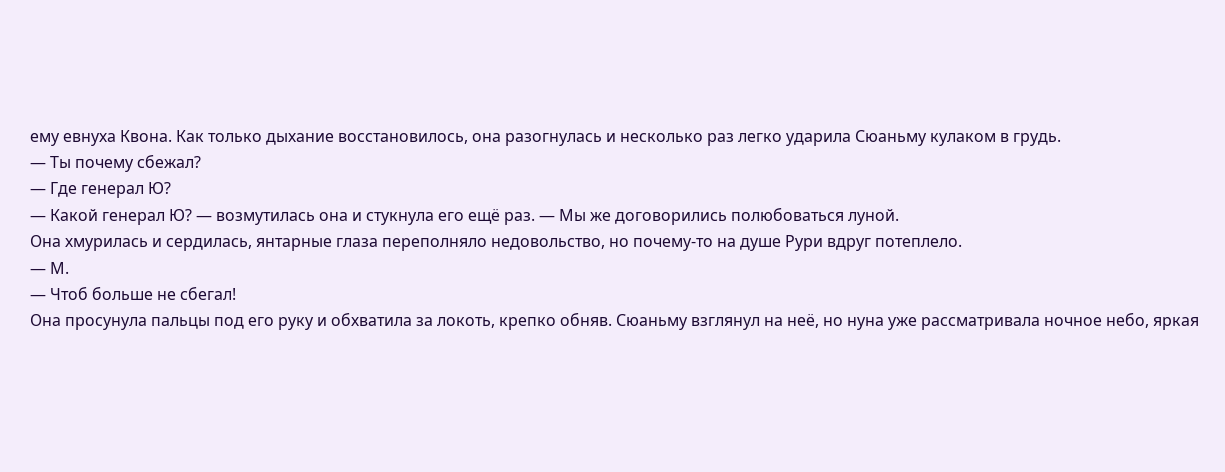ему евнуха Квона. Как только дыхание восстановилось, она разогнулась и несколько раз легко ударила Сюаньму кулаком в грудь.
— Ты почему сбежал?
— Где генерал Ю?
— Какой генерал Ю? — возмутилась она и стукнула его ещё раз. — Мы же договорились полюбоваться луной.
Она хмурилась и сердилась, янтарные глаза переполняло недовольство, но почему-то на душе Рури вдруг потеплело.
— М.
— Чтоб больше не сбегал!
Она просунула пальцы под его руку и обхватила за локоть, крепко обняв. Сюаньму взглянул на неё, но нуна уже рассматривала ночное небо, яркая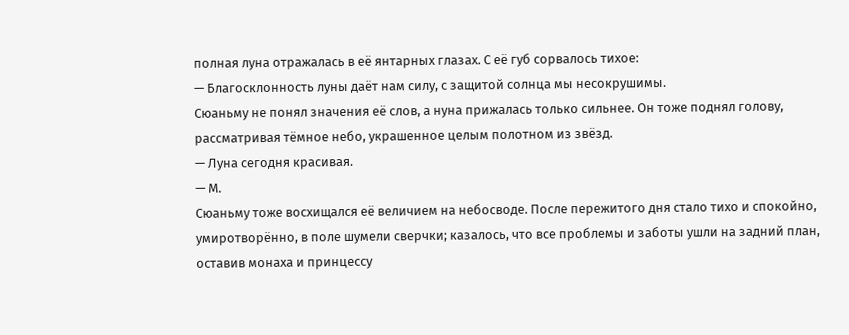полная луна отражалась в её янтарных глазах. С её губ сорвалось тихое:
— Благосклонность луны даёт нам силу, с защитой солнца мы несокрушимы.
Сюаньму не понял значения её слов, а нуна прижалась только сильнее. Он тоже поднял голову, рассматривая тёмное небо, украшенное целым полотном из звёзд.
— Луна сегодня красивая.
— М.
Сюаньму тоже восхищался её величием на небосводе. После пережитого дня стало тихо и спокойно, умиротворённо, в поле шумели сверчки; казалось, что все проблемы и заботы ушли на задний план, оставив монаха и принцессу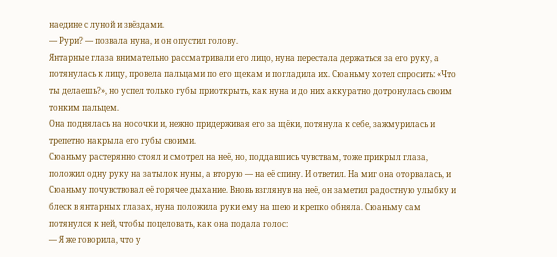наедине с луной и звёздами.
— Рури? — позвала нуна, и он опустил голову.
Янтарные глаза внимательно рассматривали его лицо, нуна перестала держаться за его руку, а потянулась к лицу, провела пальцами по его щекам и погладила их. Сюаньму хотел спросить: «Что ты делаешь?», но успел только губы приоткрыть, как нуна и до них аккуратно дотронулась своим тонким пальцем.
Она поднялась на носочки и, нежно придерживая его за щёки, потянула к себе, зажмурилась и трепетно накрыла его губы своими.
Сюаньму растерянно стоял и смотрел на неё, но, поддавшись чувствам, тоже прикрыл глаза, положил одну руку на затылок нуны, а вторую — на её спину. И ответил. На миг она оторвалась, и Сюаньму почувствовал её горячее дыхание. Вновь взглянув на неё, он заметил радостную улыбку и блеск в янтарных глазах, нуна положила руки ему на шею и крепко обняла. Сюаньму сам потянулся к ней, чтобы поцеловать, как она подала голос:
— Я же говорила, что у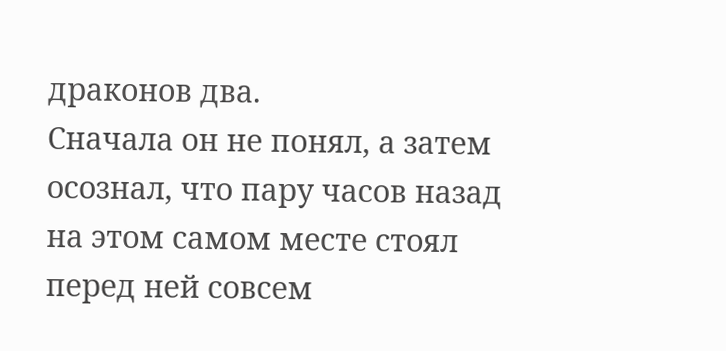драконов два.
Сначала он не понял, а затем осознал, что пару часов назад на этом самом месте стоял перед ней совсем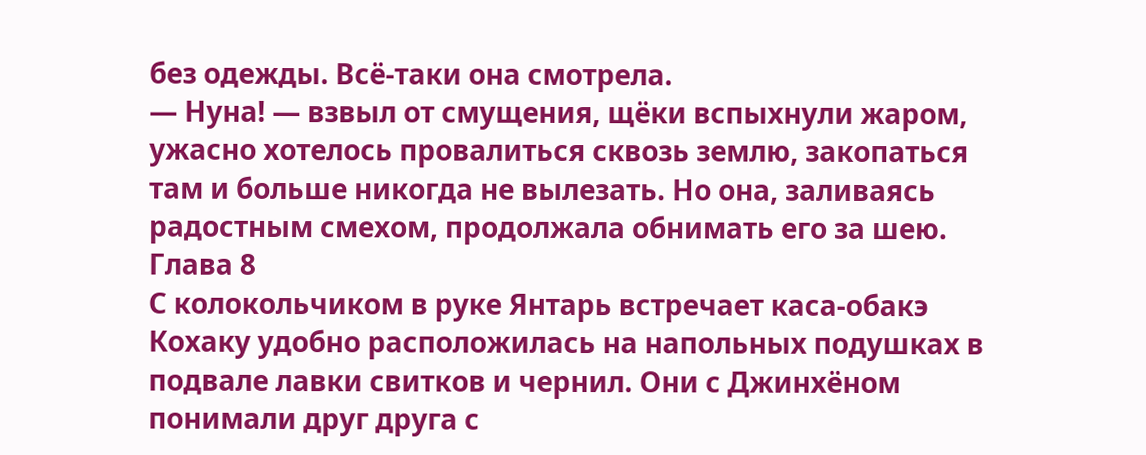без одежды. Всё-таки она смотрела.
— Нуна! — взвыл от смущения, щёки вспыхнули жаром, ужасно хотелось провалиться сквозь землю, закопаться там и больше никогда не вылезать. Но она, заливаясь радостным смехом, продолжала обнимать его за шею.
Глава 8
С колокольчиком в руке Янтарь встречает каса-обакэ
Кохаку удобно расположилась на напольных подушках в подвале лавки свитков и чернил. Они с Джинхёном понимали друг друга с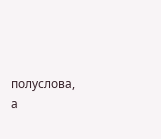полуслова, а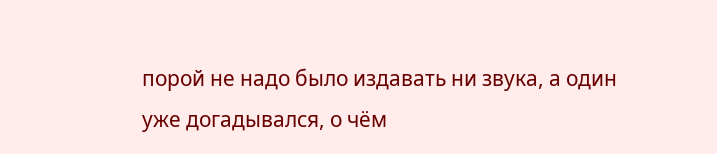порой не надо было издавать ни звука, а один уже догадывался, о чём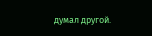думал другой.